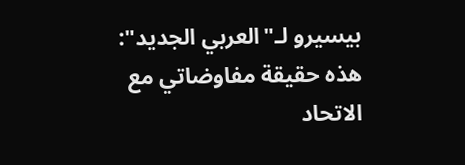بيسيرو لـ"العربي الجديد": هذه حقيقة مفاوضاتي مع الاتحاد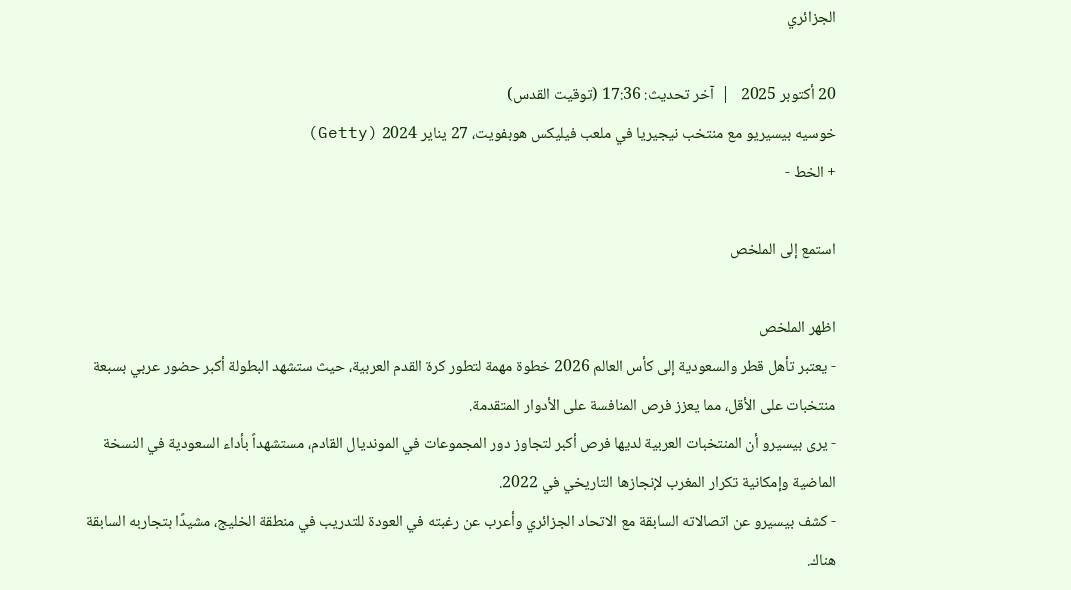الجزائري

20 أكتوبر 2025   |  آخر تحديث: 17:36 (توقيت القدس)
خوسيه بيسيريو مع منتخب نيجيريا في ملعب فيليكس هوبفويت، 27 يناير 2024 (Getty)
+ الخط -

استمع إلى الملخص

اظهر الملخص
- يعتبر تأهل قطر والسعودية إلى كأس العالم 2026 خطوة مهمة لتطور كرة القدم العربية، حيث ستشهد البطولة أكبر حضور عربي بسبعة منتخبات على الأقل، مما يعزز فرص المنافسة على الأدوار المتقدمة.
- يرى بيسيرو أن المنتخبات العربية لديها فرص أكبر لتجاوز دور المجموعات في المونديال القادم، مستشهداً بأداء السعودية في النسخة الماضية وإمكانية تكرار المغرب لإنجازها التاريخي في 2022.
- كشف بيسيرو عن اتصالاته السابقة مع الاتحاد الجزائري وأعرب عن رغبته في العودة للتدريب في منطقة الخليج، مشيدًا بتجاربه السابقة هناك.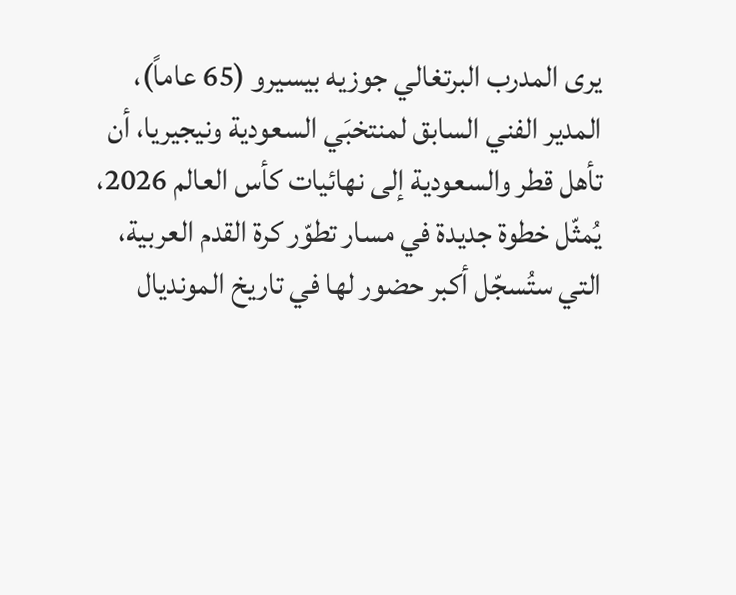يرى المدرب البرتغالي جوزيه بيسيرو (65 عاماً)، المدير الفني السابق لمنتخبَي السعودية ونيجيريا، أن تأهل قطر والسعودية إلى نهائيات كأس العالم 2026، يُمثّل خطوة جديدة في مسار تطوّر كرة القدم العربية، التي ستُسجّل أكبر حضور لها في تاريخ المونديال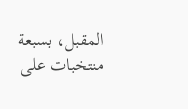المقبل، بسبعة منتخبات على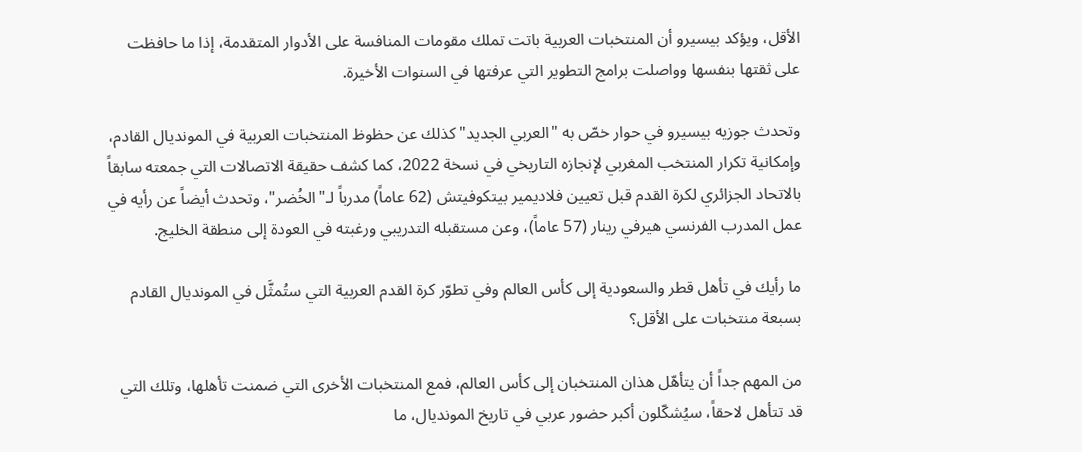الأقل، ويؤكد بيسيرو أن المنتخبات العربية باتت تملك مقومات المنافسة على الأدوار المتقدمة، إذا ما حافظت على ثقتها بنفسها وواصلت برامج التطوير التي عرفتها في السنوات الأخيرة.

وتحدث جوزيه بيسيرو في حوار خصّ به "العربي الجديد" كذلك عن حظوظ المنتخبات العربية في المونديال القادم، وإمكانية تكرار المنتخب المغربي لإنجازه التاريخي في نسخة 2022، كما كشف حقيقة الاتصالات التي جمعته سابقاً بالاتحاد الجزائري لكرة القدم قبل تعيين فلاديمير بيتكوفيتش (62 عاماً) مدرباً لـ"الخُضر"، وتحدث أيضاً عن رأيه في عمل المدرب الفرنسي هيرفي رينار (57 عاماً)، وعن مستقبله التدريبي ورغبته في العودة إلى منطقة الخليج.

ما رأيك في تأهل قطر والسعودية إلى كأس العالم وفي تطوّر كرة القدم العربية التي ستُمثَّل في المونديال القادم بسبعة منتخبات على الأقل؟

من المهم جداً أن يتأهّل هذان المنتخبان إلى كأس العالم، فمع المنتخبات الأخرى التي ضمنت تأهلها، وتلك التي قد تتأهل لاحقاً، سيُشكّلون أكبر حضور عربي في تاريخ المونديال، ما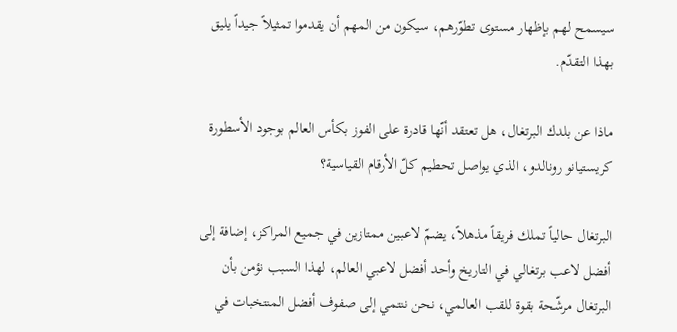سيسمح لهم بإظهار مستوى تطوّرهم، سيكون من المهم أن يقدموا تمثيلاً جيداً يليق بهذا التقدّم.

ماذا عن بلدك البرتغال، هل تعتقد أنّها قادرة على الفوز بكأس العالم بوجود الأسطورة كريستيانو رونالدو، الذي يواصل تحطيم كلّ الأرقام القياسية؟

البرتغال حالياً تملك فريقاً مذهلاً، يضمّ لاعبين ممتازين في جميع المراكز، إضافة إلى أفضل لاعب برتغالي في التاريخ وأحد أفضل لاعبي العالم، لهذا السبب نؤمن بأن البرتغال مرشّحة بقوة للقب العالمي، نحن ننتمي إلى صفوف أفضل المنتخبات في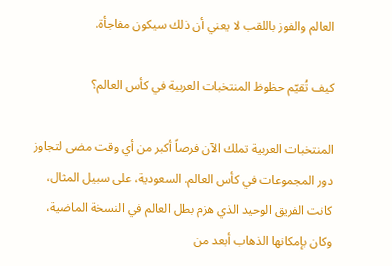العالم والفوز باللقب لا يعني أن ذلك سيكون مفاجأة.

كيف تُقيّم حظوظ المنتخبات العربية في كأس العالم؟

المنتخبات العربية تملك الآن فرصاً أكبر من أي وقت مضى لتجاوز دور المجموعات في كأس العالم. السعودية، على سبيل المثال، كانت الفريق الوحيد الذي هزم بطل العالم في النسخة الماضية، وكان بإمكانها الذهاب أبعد من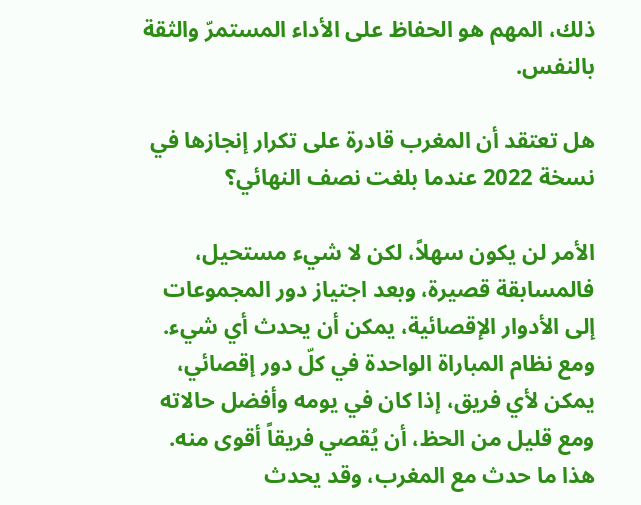ذلك، المهم هو الحفاظ على الأداء المستمرّ والثقة بالنفس.

هل تعتقد أن المغرب قادرة على تكرار إنجازها في نسخة 2022 عندما بلغت نصف النهائي؟

الأمر لن يكون سهلاً، لكن لا شيء مستحيل، فالمسابقة قصيرة، وبعد اجتياز دور المجموعات إلى الأدوار الإقصائية، يمكن أن يحدث أي شيء. ومع نظام المباراة الواحدة في كلّ دور إقصائي، يمكن لأي فريق، إذا كان في يومه وأفضل حالاته ومع قليل من الحظ، أن يُقصي فريقاً أقوى منه. هذا ما حدث مع المغرب، وقد يحدث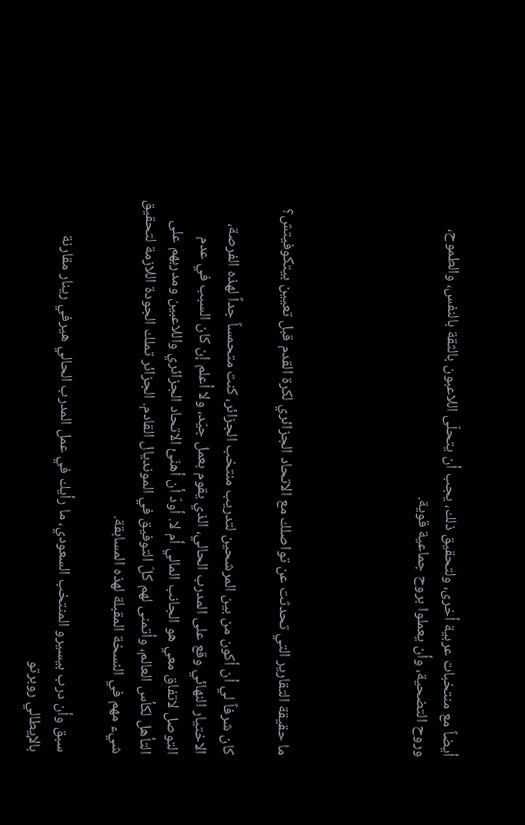أيضاً مع منتخبات عربية أخرى، ولتحقيق ذلك، يجب أن يتحلّى اللاعبون بالثقة بالنفس، والطموح، وروح التضحية، وأن يعملوا بروح جماعية قوية.




ما حقيقة التقارير التي تحدثت عن تواصلك مع الاتحاد الجزائري لكرة القدم قبل تعيين بيتكوفيتش؟

كان شرفاً لي أن أكون من بين المرشحين لتدريب منتخب الجزائر، كنت متحمساً جداً لهذه الفرصة، الاختيار النهائي وقع على المدرب الحالي، الذي يقوم بعمل جيّد، ولا أعلم إن كان السبب في عدم التوصل لاتفاق معي هو الجانب المالي أم لا. أودّ أن أهنّئ الاتحاد الجزائري واللاعبين ومدربهم على التأهل لكأس العالم، وأتمنى لهم كلّ التوفيق في المونديال القادم. الجزائر تملك الجودة اللازمة لتحقيق شيء مهم في النسخة المقبلة لهذه المسابقة.

سبق وأن درب بيسيرو المنتخب السعودي، ما رأيك في عمل المدرب الحالي هيرفي رينار مقارنة بالإيطالي روبرتو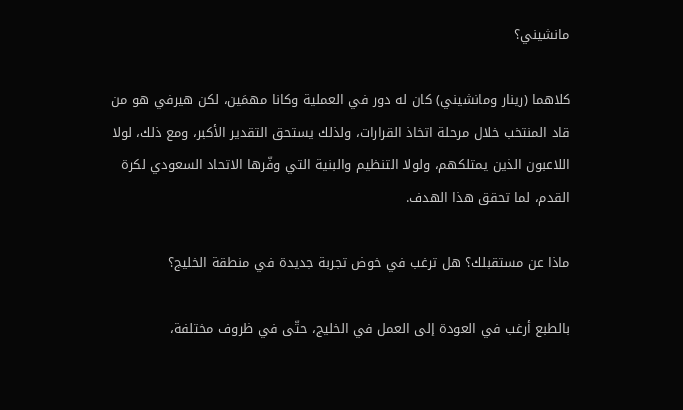مانشيني؟

كلاهما (رينار ومانشيني) كان له دور في العملية وكانا مهمَين، لكن هيرفي هو من قاد المنتخب خلال مرحلة اتخاذ القرارات، ولذلك يستحق التقدير الأكبر، ومع ذلك، لولا اللاعبون الذين يمتلكهم، ولولا التنظيم والبنية التي وفّرها الاتحاد السعودي لكرة القدم، لما تحقق هذا الهدف.

ماذا عن مستقبلك؟ هل ترغب في خوض تجربة جديدة في منطقة الخليج؟

بالطبع أرغب في العودة إلى العمل في الخليج، حتّى في ظروف مختلفة،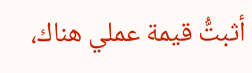أثبتُّ قيمة عملي هناك،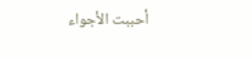أحببت الأجواء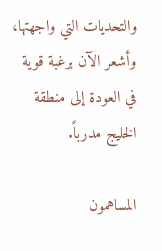والتحديات التي واجهتها، وأشعر الآن برغبة قوية في العودة إلى منطقة الخليج مدرباً.

المساهمون